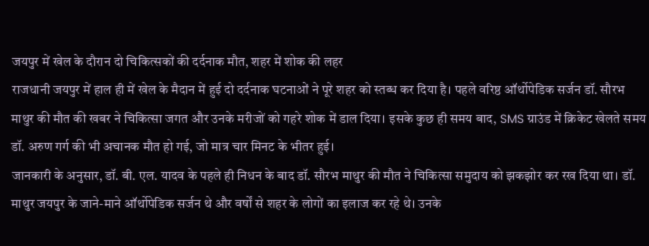जयपुर में खेल के दौरान दो चिकित्सकों की दर्दनाक मौत, शहर में शोक की लहर
राजधानी जयपुर में हाल ही में खेल के मैदान में हुई दो दर्दनाक घटनाओं ने पूरे शहर को स्तब्ध कर दिया है। पहले वरिष्ठ ऑर्थोपेडिक सर्जन डॉ. सौरभ माथुर की मौत की खबर ने चिकित्सा जगत और उनके मरीजों को गहरे शोक में डाल दिया। इसके कुछ ही समय बाद, SMS ग्राउंड में क्रिकेट खेलते समय डॉ. अरुण गर्ग की भी अचानक मौत हो गई, जो मात्र चार मिनट के भीतर हुई।
जानकारी के अनुसार, डॉ. बी. एल. यादव के पहले ही निधन के बाद डॉ. सौरभ माथुर की मौत ने चिकित्सा समुदाय को झकझोर कर रख दिया था। डॉ. माथुर जयपुर के जाने-माने ऑर्थोपेडिक सर्जन थे और वर्षों से शहर के लोगों का इलाज कर रहे थे। उनके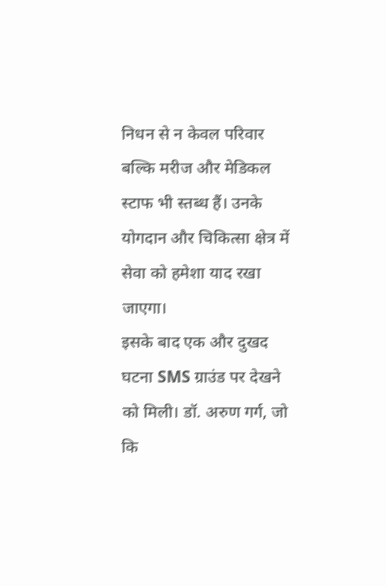निधन से न केवल परिवार बल्कि मरीज और मेडिकल स्टाफ भी स्तब्ध हैं। उनके योगदान और चिकित्सा क्षेत्र में सेवा को हमेशा याद रखा जाएगा।
इसके बाद एक और दुखद घटना SMS ग्राउंड पर देखने को मिली। डॉ. अरुण गर्ग, जो कि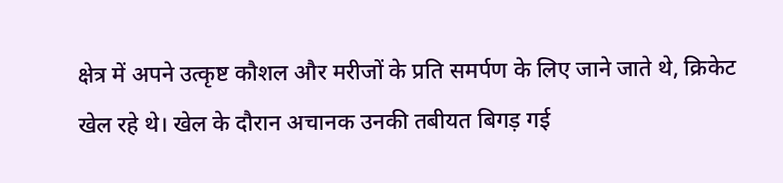क्षेत्र में अपने उत्कृष्ट कौशल और मरीजों के प्रति समर्पण के लिए जाने जाते थे, क्रिकेट खेल रहे थे। खेल के दौरान अचानक उनकी तबीयत बिगड़ गई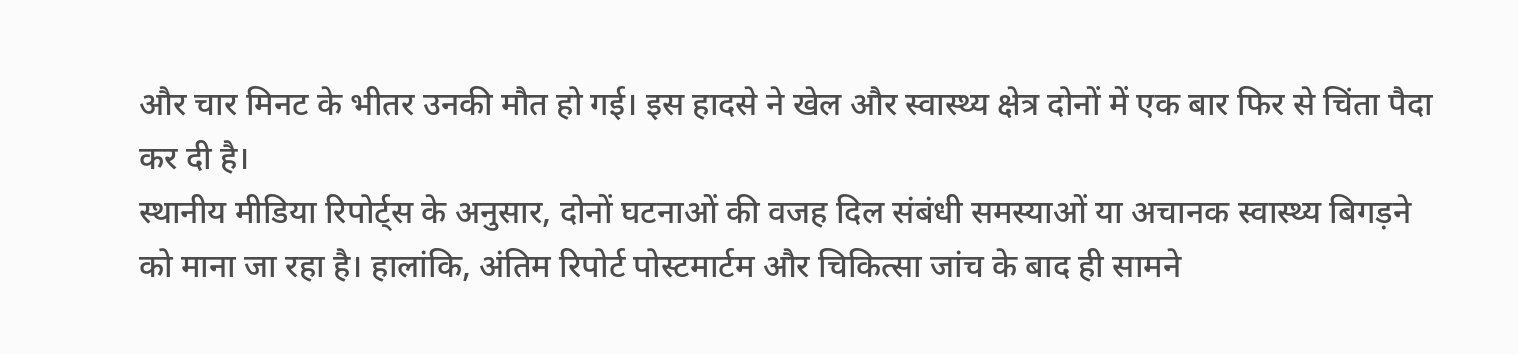और चार मिनट के भीतर उनकी मौत हो गई। इस हादसे ने खेल और स्वास्थ्य क्षेत्र दोनों में एक बार फिर से चिंता पैदा कर दी है।
स्थानीय मीडिया रिपोर्ट्स के अनुसार, दोनों घटनाओं की वजह दिल संबंधी समस्याओं या अचानक स्वास्थ्य बिगड़ने को माना जा रहा है। हालांकि, अंतिम रिपोर्ट पोस्टमार्टम और चिकित्सा जांच के बाद ही सामने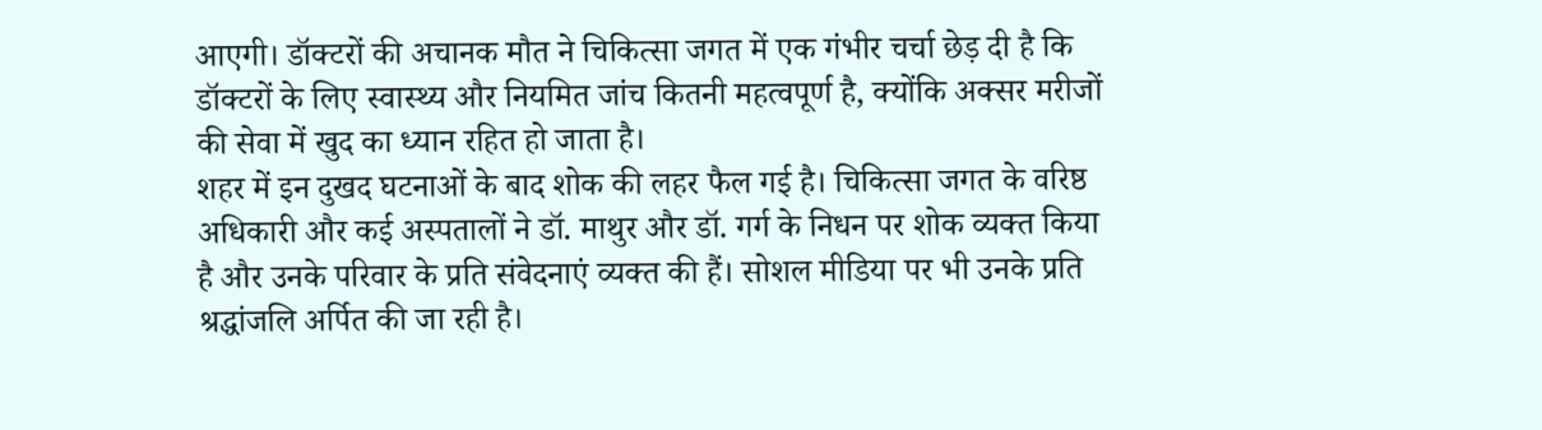आएगी। डॉक्टरों की अचानक मौत ने चिकित्सा जगत में एक गंभीर चर्चा छेड़ दी है कि डॉक्टरों के लिए स्वास्थ्य और नियमित जांच कितनी महत्वपूर्ण है, क्योंकि अक्सर मरीजों की सेवा में खुद का ध्यान रहित हो जाता है।
शहर में इन दुखद घटनाओं के बाद शोक की लहर फैल गई है। चिकित्सा जगत के वरिष्ठ अधिकारी और कई अस्पतालों ने डॉ. माथुर और डॉ. गर्ग के निधन पर शोक व्यक्त किया है और उनके परिवार के प्रति संवेदनाएं व्यक्त की हैं। सोशल मीडिया पर भी उनके प्रति श्रद्धांजलि अर्पित की जा रही है।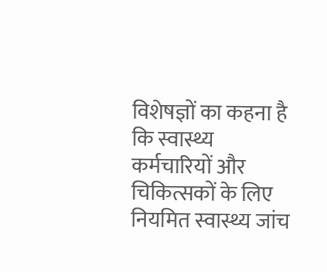विशेषज्ञों का कहना है कि स्वास्थ्य कर्मचारियों और चिकित्सकों के लिए नियमित स्वास्थ्य जांच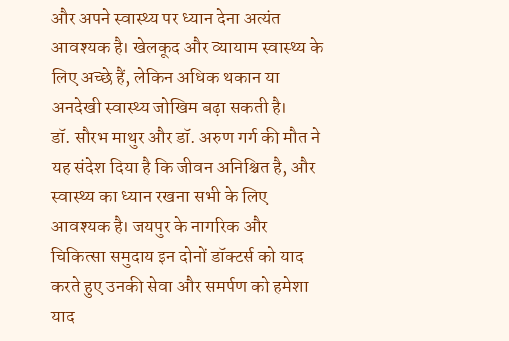और अपने स्वास्थ्य पर ध्यान देना अत्यंत आवश्यक है। खेलकूद और व्यायाम स्वास्थ्य के लिए अच्छे हैं, लेकिन अधिक थकान या अनदेखी स्वास्थ्य जोखिम बढ़ा सकती है।
डॉ. सौरभ माथुर और डॉ. अरुण गर्ग की मौत ने यह संदेश दिया है कि जीवन अनिश्चित है, और स्वास्थ्य का ध्यान रखना सभी के लिए आवश्यक है। जयपुर के नागरिक और चिकित्सा समुदाय इन दोनों डॉक्टर्स को याद करते हुए उनकी सेवा और समर्पण को हमेशा याद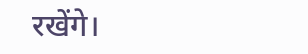रखेंगे।